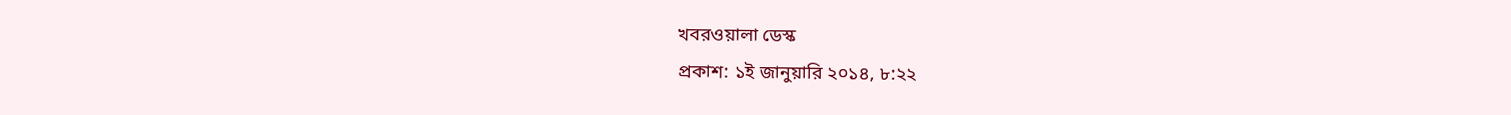খবরওয়ালা ডেস্ক
প্রকাশ: ১ই জানুয়ারি ২০১৪, ৮:২২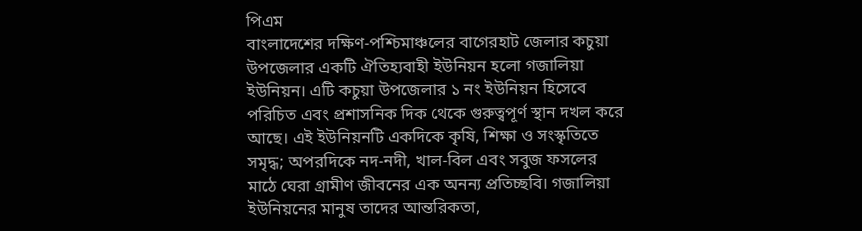পিএম
বাংলাদেশের দক্ষিণ-পশ্চিমাঞ্চলের বাগেরহাট জেলার কচুয়া উপজেলার একটি ঐতিহ্যবাহী ইউনিয়ন হলো গজালিয়া ইউনিয়ন। এটি কচুয়া উপজেলার ১ নং ইউনিয়ন হিসেবে পরিচিত এবং প্রশাসনিক দিক থেকে গুরুত্বপূর্ণ স্থান দখল করে আছে। এই ইউনিয়নটি একদিকে কৃষি, শিক্ষা ও সংস্কৃতিতে সমৃদ্ধ; অপরদিকে নদ-নদী, খাল-বিল এবং সবুজ ফসলের মাঠে ঘেরা গ্রামীণ জীবনের এক অনন্য প্রতিচ্ছবি। গজালিয়া ইউনিয়নের মানুষ তাদের আন্তরিকতা,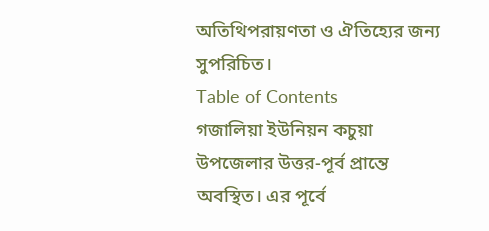অতিথিপরায়ণতা ও ঐতিহ্যের জন্য সুপরিচিত।
Table of Contents
গজালিয়া ইউনিয়ন কচুয়া উপজেলার উত্তর-পূর্ব প্রান্তে অবস্থিত। এর পূর্বে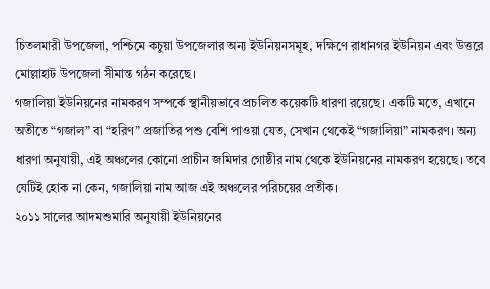চিতলমারী উপজেলা, পশ্চিমে কচুয়া উপজেলার অন্য ইউনিয়নসমূহ, দক্ষিণে রাধানগর ইউনিয়ন এবং উত্তরে মোল্লাহাট উপজেলা সীমান্ত গঠন করেছে।
গজালিয়া ইউনিয়নের নামকরণ সম্পর্কে স্থানীয়ভাবে প্রচলিত কয়েকটি ধারণা রয়েছে। একটি মতে, এখানে অতীতে “গজাল” বা “হরিণ” প্রজাতির পশু বেশি পাওয়া যেত, সেখান থেকেই “গজালিয়া” নামকরণ। অন্য ধারণা অনুযায়ী, এই অঞ্চলের কোনো প্রাচীন জমিদার গোষ্ঠীর নাম থেকে ইউনিয়নের নামকরণ হয়েছে। তবে যেটিই হোক না কেন, গজালিয়া নাম আজ এই অঞ্চলের পরিচয়ের প্রতীক।
২০১১ সালের আদমশুমারি অনুযায়ী ইউনিয়নের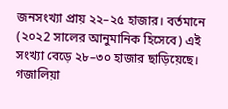জনসংখ্যা প্রায় ২২–২৫ হাজার। বর্তমানে (২০২2 সালের আনুমানিক হিসেবে) এই সংখ্যা বেড়ে ২৮–৩০ হাজার ছাড়িয়েছে।
গজালিয়া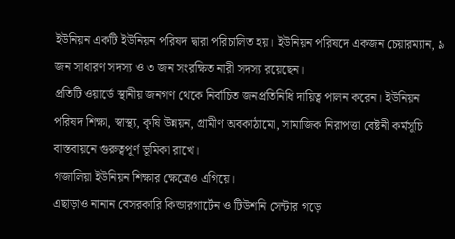ইউনিয়ন একটি ইউনিয়ন পরিষদ দ্বারা পরিচালিত হয়। ইউনিয়ন পরিষদে একজন চেয়ারম্যান, ৯ জন সাধারণ সদস্য ও ৩ জন সংরক্ষিত নারী সদস্য রয়েছেন।
প্রতিটি ওয়ার্ডে স্থানীয় জনগণ থেকে নির্বাচিত জনপ্রতিনিধি দায়িত্ব পালন করেন। ইউনিয়ন পরিষদ শিক্ষা, স্বাস্থ্য, কৃষি উন্নয়ন, গ্রামীণ অবকাঠামো, সামাজিক নিরাপত্তা বেষ্টনী কর্মসূচি বাস্তবায়নে গুরুত্বপূর্ণ ভূমিকা রাখে।
গজালিয়া ইউনিয়ন শিক্ষার ক্ষেত্রেও এগিয়ে।
এছাড়াও নানান বেসরকারি কিন্ডারগার্টেন ও টিউশনি সেন্টার গড়ে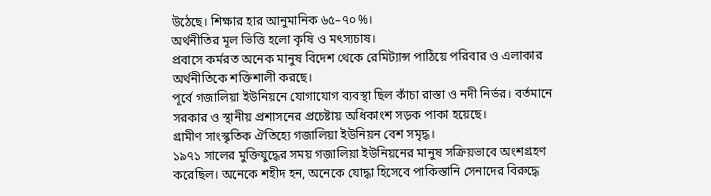উঠেছে। শিক্ষার হার আনুমানিক ৬৫–৭০%।
অর্থনীতির মূল ভিত্তি হলো কৃষি ও মৎস্যচাষ।
প্রবাসে কর্মরত অনেক মানুষ বিদেশ থেকে রেমিট্যান্স পাঠিয়ে পরিবার ও এলাকার অর্থনীতিকে শক্তিশালী করছে।
পূর্বে গজালিয়া ইউনিয়নে যোগাযোগ ব্যবস্থা ছিল কাঁচা রাস্তা ও নদী নির্ভর। বর্তমানে সরকার ও স্থানীয় প্রশাসনের প্রচেষ্টায় অধিকাংশ সড়ক পাকা হয়েছে।
গ্রামীণ সাংস্কৃতিক ঐতিহ্যে গজালিয়া ইউনিয়ন বেশ সমৃদ্ধ।
১৯৭১ সালের মুক্তিযুদ্ধের সময় গজালিয়া ইউনিয়নের মানুষ সক্রিয়ভাবে অংশগ্রহণ করেছিল। অনেকে শহীদ হন, অনেকে যোদ্ধা হিসেবে পাকিস্তানি সেনাদের বিরুদ্ধে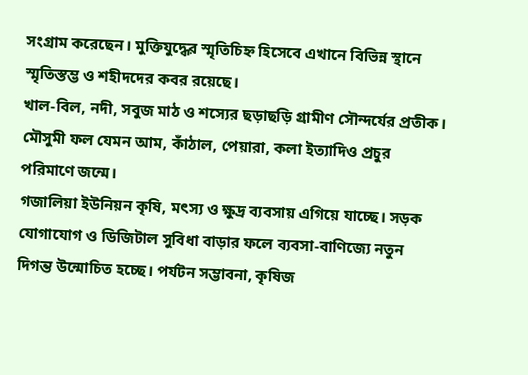সংগ্রাম করেছেন। মুক্তিযুদ্ধের স্মৃতিচিহ্ন হিসেবে এখানে বিভিন্ন স্থানে স্মৃতিস্তম্ভ ও শহীদদের কবর রয়েছে।
খাল-বিল, নদী, সবুজ মাঠ ও শস্যের ছড়াছড়ি গ্রামীণ সৌন্দর্যের প্রতীক। মৌসুমী ফল যেমন আম, কাঁঠাল, পেয়ারা, কলা ইত্যাদিও প্রচুর পরিমাণে জন্মে।
গজালিয়া ইউনিয়ন কৃষি, মৎস্য ও ক্ষুদ্র ব্যবসায় এগিয়ে যাচ্ছে। সড়ক যোগাযোগ ও ডিজিটাল সুবিধা বাড়ার ফলে ব্যবসা-বাণিজ্যে নতুন দিগন্ত উন্মোচিত হচ্ছে। পর্যটন সম্ভাবনা, কৃষিজ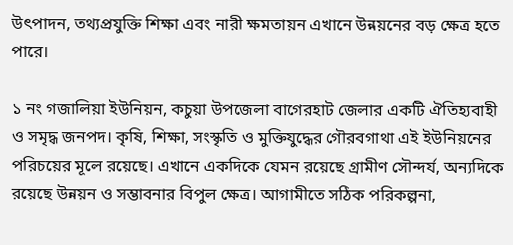উৎপাদন, তথ্যপ্রযুক্তি শিক্ষা এবং নারী ক্ষমতায়ন এখানে উন্নয়নের বড় ক্ষেত্র হতে পারে।

১ নং গজালিয়া ইউনিয়ন, কচুয়া উপজেলা বাগেরহাট জেলার একটি ঐতিহ্যবাহী ও সমৃদ্ধ জনপদ। কৃষি, শিক্ষা, সংস্কৃতি ও মুক্তিযুদ্ধের গৌরবগাথা এই ইউনিয়নের পরিচয়ের মূলে রয়েছে। এখানে একদিকে যেমন রয়েছে গ্রামীণ সৌন্দর্য, অন্যদিকে রয়েছে উন্নয়ন ও সম্ভাবনার বিপুল ক্ষেত্র। আগামীতে সঠিক পরিকল্পনা,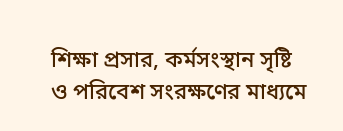শিক্ষা প্রসার, কর্মসংস্থান সৃষ্টি ও পরিবেশ সংরক্ষণের মাধ্যমে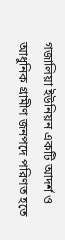গজালিয়া ইউনিয়ন একটি আদর্শ ও আধুনিক গ্রামীণ জনপদে পরিণত হতে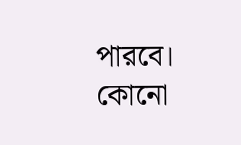পারবে।
কোনো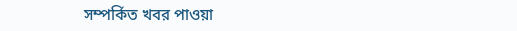সম্পর্কিত খবর পাওয়া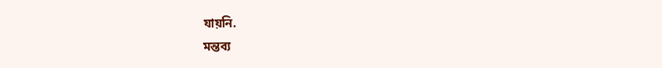যায়নি.
মন্তব্য